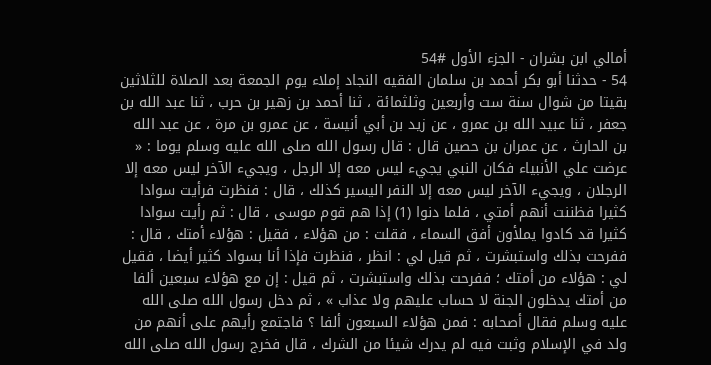أمالي ابن بشران - الجزء الأول #54
54 - حدثنا أبو بكر أحمد بن سلمان الفقيه النجاد إملاء يوم الجمعة بعد الصلاة للثلاثين بقيتا من شوال سنة ست وأربعين وثلثمائة ، ثنا أحمد بن زهير بن حرب ، ثنا عبد الله بن جعفر ، ثنا عبيد الله بن عمرو ، عن زيد بن أبي أنيسة ، عن عمرو بن مرة ، عن عبد الله بن الحارث ، عن عمران بن حصين قال : قال رسول الله صلى الله عليه وسلم يوما : « عرضت علي الأنبياء فكان النبي يجيء ليس معه إلا الرجل ، ويجيء الآخر ليس معه إلا الرجلان ، ويجيء الآخر ليس معه إلا النفر اليسير كذلك ، قال : فنظرت فرأيت سوادا كثيرا فظننت أنهم أمتي ، فلما دنوا (1) إذا هم قوم موسى ، قال : ثم رأيت سوادا كثيرا قد كادوا يملأون أفق السماء ، فقلت : من هؤلاء ، فقيل : هؤلاء أمتك ، قال : ففرحت بذلك واستبشرت ، ثم قيل لي : انظر ، فنظرت فإذا أنا بسواد كثير أيضا ، فقيل لي : هؤلاء من أمتك ؛ ففرحت بذلك واستبشرت ، ثم قيل : إن مع هؤلاء سبعين ألفا من أمتك يدخلون الجنة لا حساب عليهم ولا عذاب » ، ثم دخل رسول الله صلى الله عليه وسلم فقال أصحابه : فمن هؤلاء السبعون ألفا ؟ فاجتمع رأيهم على أنهم من ولد في الإسلام وثبت فيه لم يدرك شيئا من الشرك ، قال فخرج رسول الله صلى الله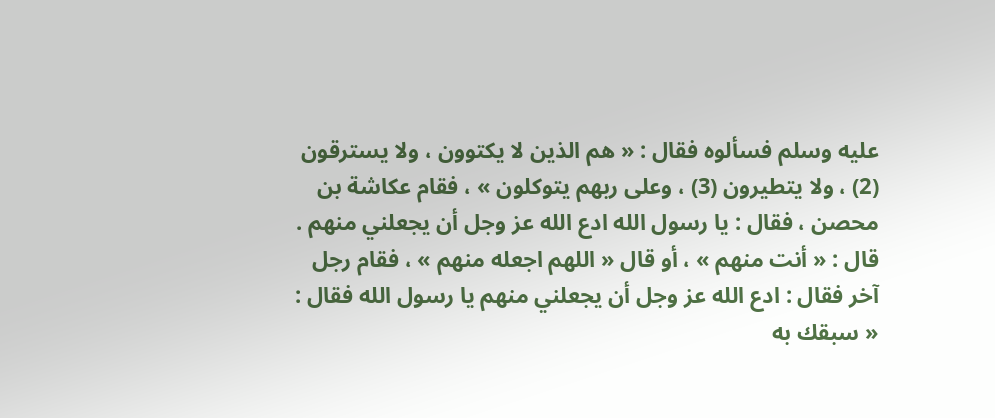عليه وسلم فسألوه فقال : « هم الذين لا يكتوون ، ولا يسترقون (2) ، ولا يتطيرون (3) ، وعلى ربهم يتوكلون » ، فقام عكاشة بن محصن ، فقال : يا رسول الله ادع الله عز وجل أن يجعلني منهم . قال : « أنت منهم » ، أو قال « اللهم اجعله منهم » ، فقام رجل آخر فقال : ادع الله عز وجل أن يجعلني منهم يا رسول الله فقال : « سبقك به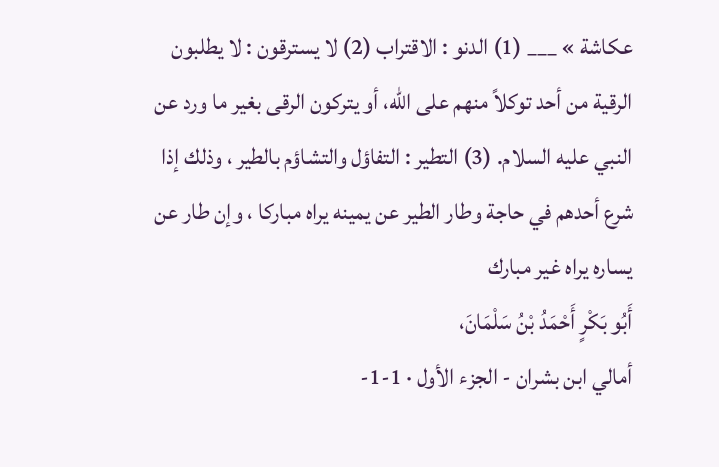عكاشة » ___ (1) الدنو : الاقتراب (2) لا يسترقون : لا يطلبون الرقية من أحد توكلاً منهم على الله، أو يتركون الرقى بغير ما ورد عن النبي عليه السلام. (3) التطير : التفاؤل والتشاؤم بالطير ، وذلك إذا شرع أحدهم في حاجة وطار الطير عن يمينه يراه مباركا ، وإن طار عن يساره يراه غير مبارك
أَبُو بَكْرٍ أَحْمَدُ بْنُ سَلْمَانَ،
أمالي ابن بشران - الجزء الأول · 1-1-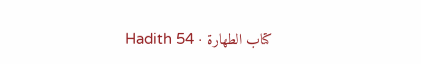كتاب الطهارة · Hadith 54